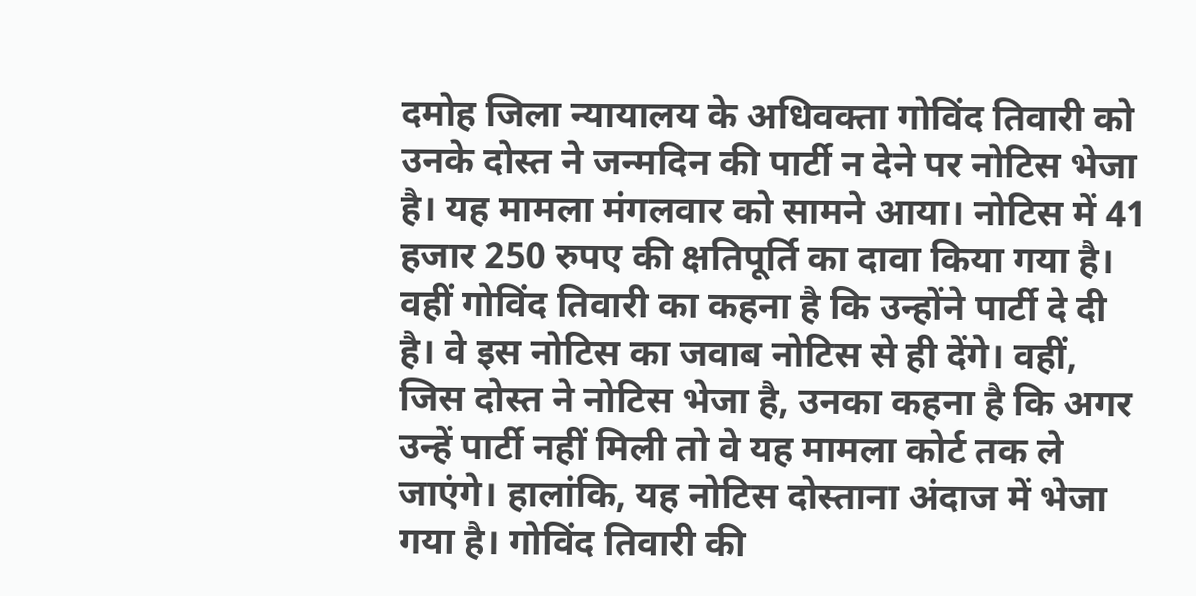दमोह जिला न्यायालय के अधिवक्ता गोविंद तिवारी को उनके दोस्त ने जन्मदिन की पार्टी न देने पर नोटिस भेजा है। यह मामला मंगलवार को सामने आया। नोटिस में 41 हजार 250 रुपए की क्षतिपूर्ति का दावा किया गया है। वहीं गोविंद तिवारी का कहना है कि उन्होंने पार्टी दे दी है। वे इस नोटिस का जवाब नोटिस से ही देंगे। वहीं, जिस दोस्त ने नोटिस भेजा है, उनका कहना है कि अगर उन्हें पार्टी नहीं मिली तो वे यह मामला कोर्ट तक ले जाएंगे। हालांकि, यह नोटिस दोस्ताना अंदाज में भेजा गया है। गोविंद तिवारी की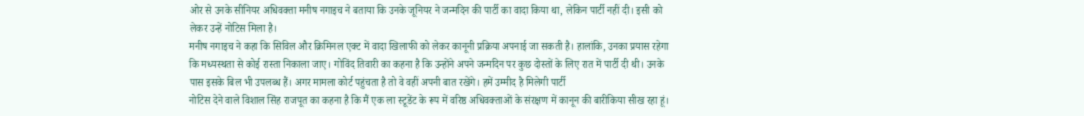ओर से उनके सीनियर अधिवक्ता मनीष नगाइच ने बताया कि उनके जूनियर ने जन्मदिन की पार्टी का वादा किया था, लेकिन पार्टी नहीं दी। इसी को लेकर उन्हें नोटिस मिला है।
मनीष नगाइच ने कहा कि सिविल और क्रिमिनल एक्ट में वादा खिलाफी को लेकर कानूनी प्रक्रिया अपनाई जा सकती है। हालांकि, उनका प्रयास रहेगा कि मध्यस्थता से कोई रास्ता निकाला जाए। गोविंद तिवारी का कहना है कि उन्होंने अपने जन्मदिन पर कुछ दोस्तों के लिए रात में पार्टी दी थी। उनके पास इसके बिल भी उपलब्ध हैं। अगर मामला कोर्ट पहुंचता है तो वे वहीं अपनी बात रखेंगे। हमें उम्मीद है मिलेगी पार्टी
नोटिस देने वाले विशाल सिंह राजपूत का कहना है कि मैं एक ला स्टूडेंट के रूप में वरिष्ठ अधिवक्ताओं के संरक्षण में कानून की बारीकिया सीख रहा हूं।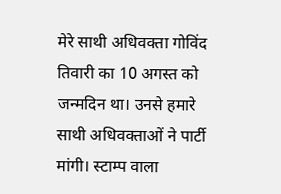मेरे साथी अधिवक्ता गोविंद तिवारी का 10 अगस्त को जन्मदिन था। उनसे हमारे साथी अधिवक्ताओं ने पार्टी मांगी। स्टाम्प वाला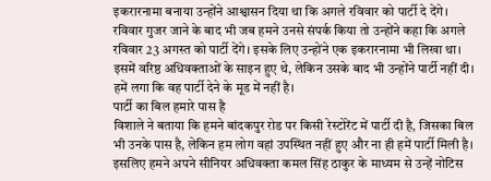इकरारनामा बनाया उन्होंने आश्वासन दिया था कि अगले रविवार को पार्टी दे देंगे। रविवार गुजर जाने के बाद भी जब हमने उनसे संपर्क किया तो उन्होंने कहा कि अगले रविवार 23 अगस्त को पार्टी देंगे। इसके लिए उन्होंने एक इकरारनामा भी लिखा था। इसमें वरिष्ठ अधिवक्ताओं के साइन हुए थे, लेकिन उसके बाद भी उन्होंने पार्टी नहीं दी। हमें लगा कि वह पार्टी देने के मूड में नहीं है।
पार्टी का बिल हमारे पास है
विशाले ने बताया कि हमने बांदकपुर रोड पर किसी रेस्टोरेंट में पार्टी दी है, जिसका बिल भी उनके पास है, लेकिन हम लोग वहां उपस्थित नहीं हुए और ना ही हमें पार्टी मिली है। इसलिए हमने अपने सीनियर अधिवक्ता कमल सिंह ठाकुर के माध्यम से उन्हें नोटिस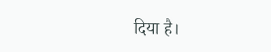दिया है।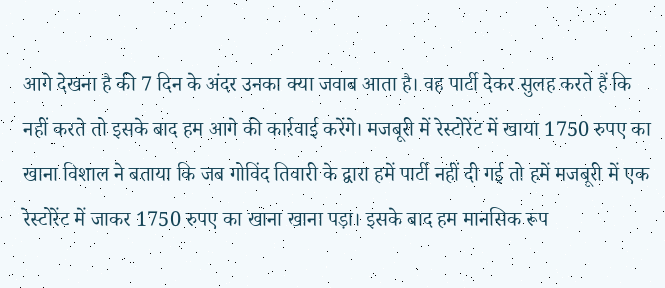आगे देखना है की 7 दिन के अंदर उनका क्या जवाब आता है। वह पार्टी देकर सुलह करते हैं कि नहीं करते तो इसके बाद हम आगे की कार्रवाई करेंगे। मजबूरी में रेस्टोरेंट में खाया 1750 रुपए का खाना विशाल ने बताया कि जब गोविंद तिवारी के द्वारा हमें पार्टी नहीं दी गई तो हमें मजबूरी में एक रेस्टोरेंट में जाकर 1750 रुपए का खाना खाना पड़ा। इसके बाद हम मानसिक रूप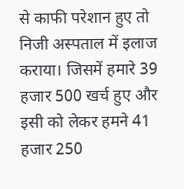से काफी परेशान हुए तो निजी अस्पताल में इलाज कराया। जिसमें हमारे 39 हजार 500 खर्च हुए और इसी को लेकर हमने 41 हजार 250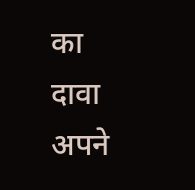का दावा अपने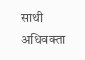साथी अधिवक्ता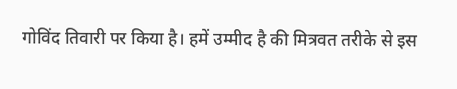गोविंद तिवारी पर किया है। हमें उम्मीद है की मित्रवत तरीके से इस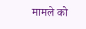मामले को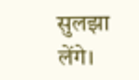सुलझा लेंगे।